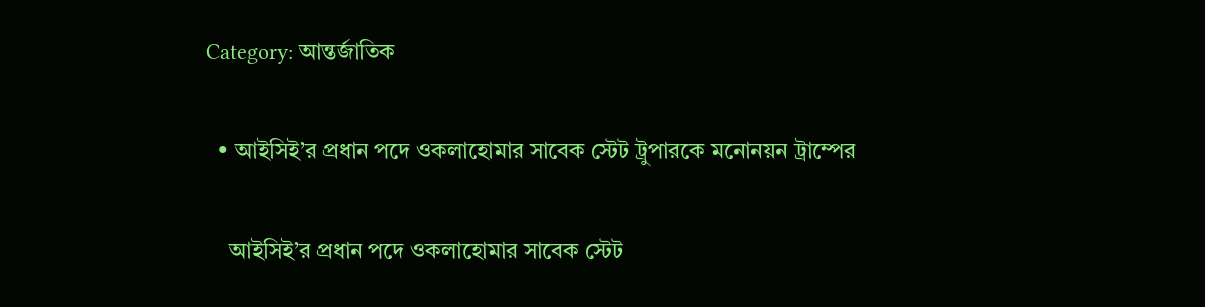Category: আন্তর্জাতিক

  • আইসিই’র প্রধান পদে ওকলাহোমার সাবেক স্টেট ট্রুপারকে মনোনয়ন ট্রাম্পের

    আইসিই’র প্রধান পদে ওকলাহোমার সাবেক স্টেট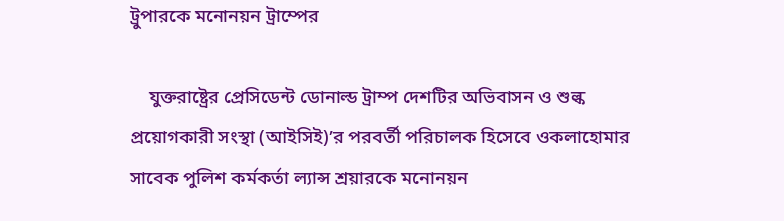ট্রুপারকে মনোনয়ন ট্রাম্পের

    যুক্তরাষ্ট্রের প্রেসিডেন্ট ডোনাল্ড ট্রাম্প দেশটির অভিবাসন ও শুল্ক প্রয়োগকারী সংস্থা (আইসিই)’র পরবর্তী পরিচালক হিসেবে ওকলাহোমার সাবেক পুলিশ কর্মকর্তা ল্যান্স শ্রয়ারকে মনোনয়ন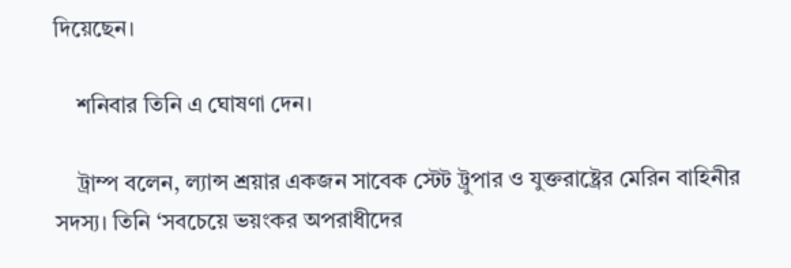দিয়েছেন।

    শনিবার তিনি এ ঘোষণা দেন।

    ট্রাম্প বলেন, ল্যান্স শ্রয়ার একজন সাবেক স্টেট ট্রুপার ও যুক্তরাষ্ট্রের মেরিন বাহিনীর সদস্য। তিনি ‘সবচেয়ে ভয়ংকর অপরাধীদের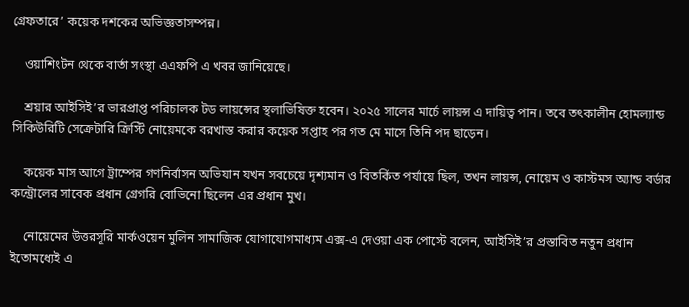গ্রেফতারে’ কয়েক দশকের অভিজ্ঞতাসম্পন্ন।

    ওয়াশিংটন থেকে বার্তা সংস্থা এএফপি এ খবর জানিয়েছে।

    শ্রয়ার আইসিই’র ভারপ্রাপ্ত পরিচালক টড লায়ন্সের স্থলাভিষিক্ত হবেন। ২০২৫ সালের মার্চে লায়ন্স এ দায়িত্ব পান। তবে তৎকালীন হোমল্যান্ড সিকিউরিটি সেক্রেটারি ক্রিস্টি নোয়েমকে বরখাস্ত করার কয়েক সপ্তাহ পর গত মে মাসে তিনি পদ ছাড়েন।

    কয়েক মাস আগে ট্রাম্পের গণনির্বাসন অভিযান যখন সবচেয়ে দৃশ্যমান ও বিতর্কিত পর্যায়ে ছিল, তখন লায়ন্স, নোয়েম ও কাস্টমস অ্যান্ড বর্ডার কন্ট্রোলের সাবেক প্রধান গ্রেগরি বোভিনো ছিলেন এর প্রধান মুখ।

    নোয়েমের উত্তরসূরি মার্কওয়েন মুলিন সামাজিক যোগাযোগমাধ্যম এক্স-এ দেওয়া এক পোস্টে বলেন, আইসিই’র প্রস্তাবিত নতুন প্রধান ইতোমধ্যেই এ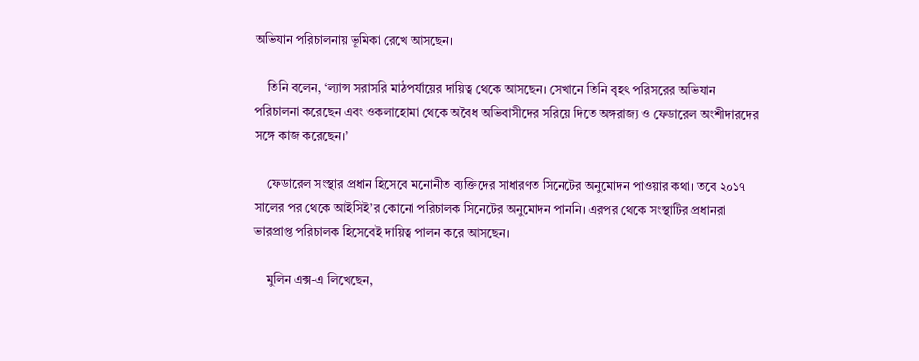অভিযান পরিচালনায় ভূমিকা রেখে আসছেন।

    তিনি বলেন, ‘ল্যান্স সরাসরি মাঠপর্যায়ের দায়িত্ব থেকে আসছেন। সেখানে তিনি বৃহৎ পরিসরের অভিযান পরিচালনা করেছেন এবং ওকলাহোমা থেকে অবৈধ অভিবাসীদের সরিয়ে দিতে অঙ্গরাজ্য ও ফেডারেল অংশীদারদের সঙ্গে কাজ করেছেন।’

    ফেডারেল সংস্থার প্রধান হিসেবে মনোনীত ব্যক্তিদের সাধারণত সিনেটের অনুমোদন পাওয়ার কথা। তবে ২০১৭ সালের পর থেকে আইসিই’র কোনো পরিচালক সিনেটের অনুমোদন পাননি। এরপর থেকে সংস্থাটির প্রধানরা ভারপ্রাপ্ত পরিচালক হিসেবেই দায়িত্ব পালন করে আসছেন।

    মুলিন এক্স-এ লিখেছেন,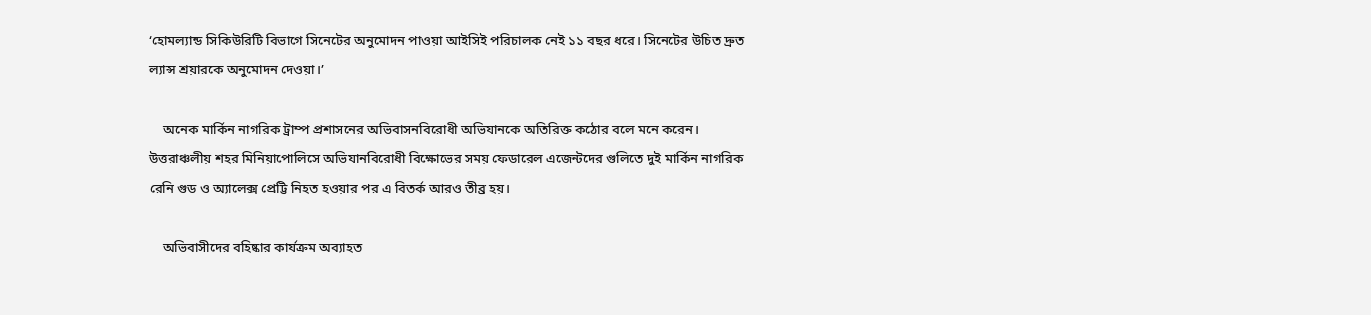‘হোমল্যান্ড সিকিউরিটি বিভাগে সিনেটের অনুমোদন পাওয়া আইসিই পরিচালক নেই ১১ বছর ধরে। সিনেটের উচিত দ্রুত ল্যান্স শ্রয়ারকে অনুমোদন দেওয়া।’

    অনেক মার্কিন নাগরিক ট্রাম্প প্রশাসনের অভিবাসনবিরোধী অভিযানকে অতিরিক্ত কঠোর বলে মনে করেন। উত্তরাঞ্চলীয় শহর মিনিয়াপোলিসে অভিযানবিরোধী বিক্ষোভের সময় ফেডারেল এজেন্টদের গুলিতে দুই মার্কিন নাগরিক রেনি গুড ও অ্যালেক্স প্রেট্টি নিহত হওয়ার পর এ বিতর্ক আরও তীব্র হয়।

    অভিবাসীদের বহিষ্কার কার্যক্রম অব্যাহত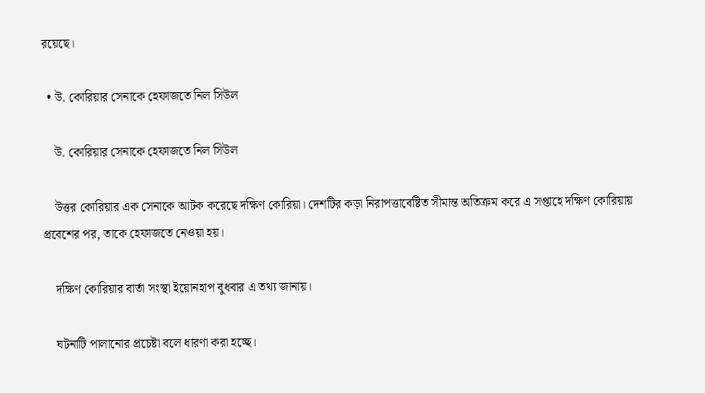রয়েছে।

  • উ. কোরিয়ার সেনাকে হেফাজতে নিল সিউল

    উ. কোরিয়ার সেনাকে হেফাজতে নিল সিউল

    উত্তর কোরিয়ার এক সেনাকে আটক করেছে দক্ষিণ কোরিয়া। দেশটির কড়া নিরাপত্তাবেষ্টিত সীমান্ত অতিক্রম করে এ সপ্তাহে দক্ষিণ কোরিয়ায় প্রবেশের পর, তাকে হেফাজতে নেওয়া হয়।

    দক্ষিণ কোরিয়ার বার্তা সংস্থা ইয়োনহাপ বুধবার এ তথ্য জানায়।

    ঘটনাটি পালানোর প্রচেষ্টা বলে ধারণা করা হচ্ছে।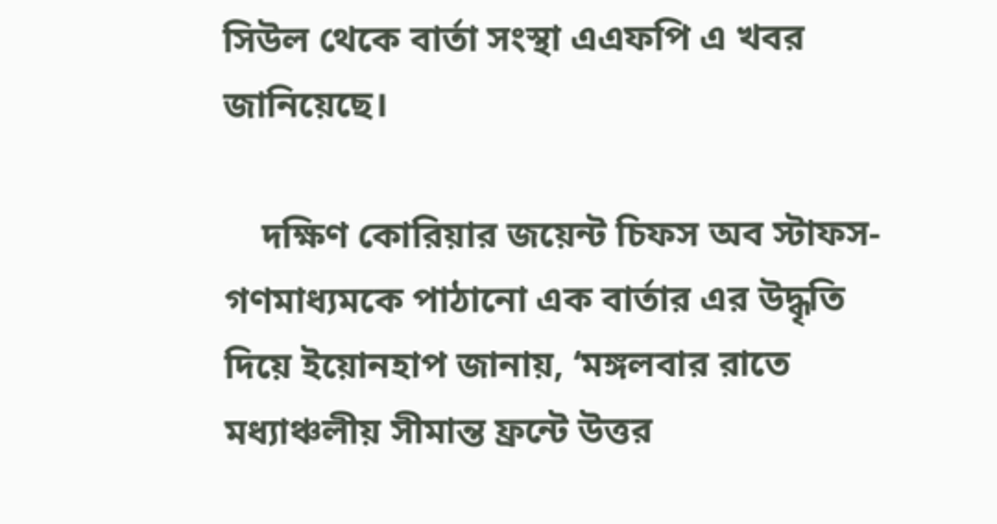সিউল থেকে বার্তা সংস্থা এএফপি এ খবর জানিয়েছে।

    দক্ষিণ কোরিয়ার জয়েন্ট চিফস অব স্টাফস- গণমাধ্যমকে পাঠানো এক বার্তার এর উদ্ধৃতি দিয়ে ইয়োনহাপ জানায়, ‘মঙ্গলবার রাতে মধ্যাঞ্চলীয় সীমান্ত ফ্রন্টে উত্তর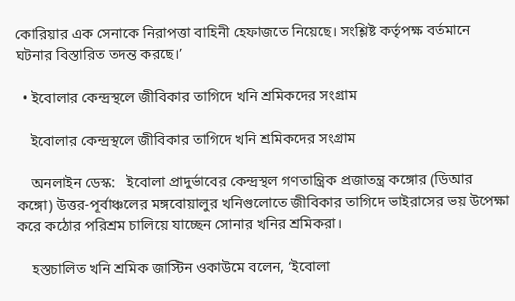কোরিয়ার এক সেনাকে নিরাপত্তা বাহিনী হেফাজতে নিয়েছে। সংশ্লিষ্ট কর্তৃপক্ষ বর্তমানে ঘটনার বিস্তারিত তদন্ত করছে।’

  • ইবোলার কেন্দ্রস্থলে জীবিকার তাগিদে খনি শ্রমিকদের সংগ্রাম

    ইবোলার কেন্দ্রস্থলে জীবিকার তাগিদে খনি শ্রমিকদের সংগ্রাম

    অনলাইন ডেস্ক:   ইবোলা প্রাদুর্ভাবের কেন্দ্রস্থল গণতান্ত্রিক প্রজাতন্ত্র কঙ্গোর (ডিআর কঙ্গো) উত্তর-পূর্বাঞ্চলের মঙ্গবোয়ালুর খনিগুলোতে জীবিকার তাগিদে ভাইরাসের ভয় উপেক্ষা করে কঠোর পরিশ্রম চালিয়ে যাচ্ছেন সোনার খনির শ্রমিকরা।

    হস্তচালিত খনি শ্রমিক জাস্টিন ওকাউমে বলেন, ‘ইবোলা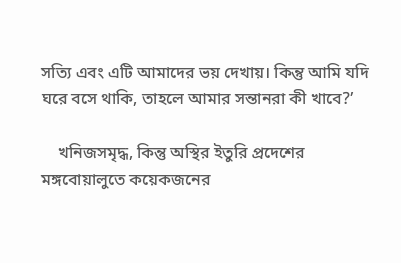সত্যি এবং এটি আমাদের ভয় দেখায়। কিন্তু আমি যদি ঘরে বসে থাকি, তাহলে আমার সন্তানরা কী খাবে?’

    খনিজসমৃদ্ধ, কিন্তু অস্থির ইতুরি প্রদেশের মঙ্গবোয়ালুতে কয়েকজনের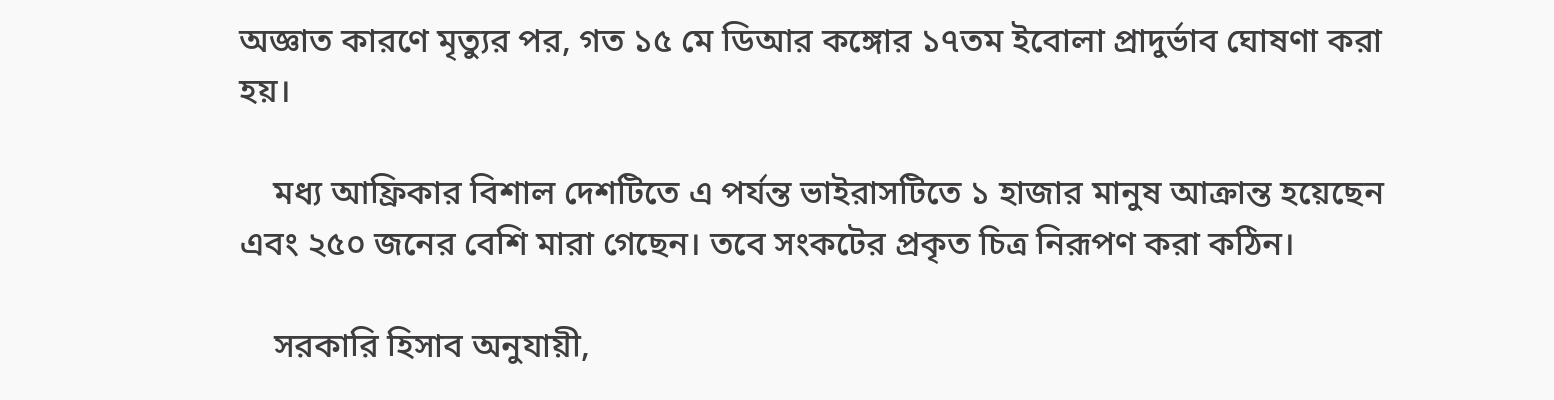অজ্ঞাত কারণে মৃত্যুর পর, গত ১৫ মে ডিআর কঙ্গোর ১৭তম ইবোলা প্রাদুর্ভাব ঘোষণা করা হয়।

    মধ্য আফ্রিকার বিশাল দেশটিতে এ পর্যন্ত ভাইরাসটিতে ১ হাজার মানুষ আক্রান্ত হয়েছেন এবং ২৫০ জনের বেশি মারা গেছেন। তবে সংকটের প্রকৃত চিত্র নিরূপণ করা কঠিন।

    সরকারি হিসাব অনুযায়ী,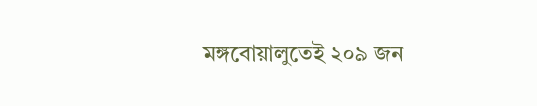মঙ্গবোয়ালুতেই ২০৯ জন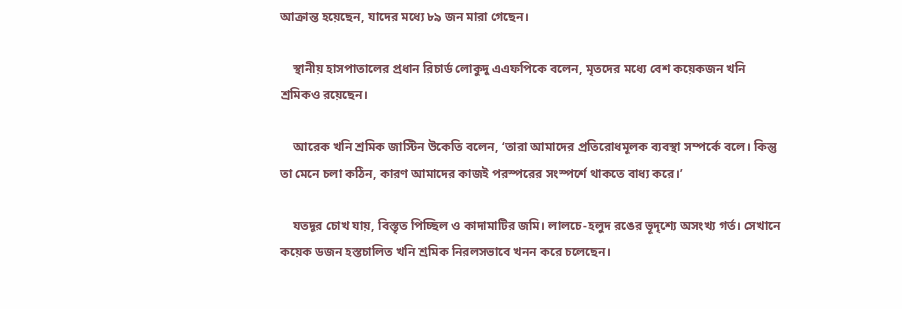আক্রান্ত হয়েছেন, যাদের মধ্যে ৮৯ জন মারা গেছেন।

    স্থানীয় হাসপাতালের প্রধান রিচার্ড লোকুদু এএফপিকে বলেন, মৃতদের মধ্যে বেশ কয়েকজন খনি শ্রমিকও রয়েছেন।

    আরেক খনি শ্রমিক জাস্টিন উকেতি বলেন, ‘তারা আমাদের প্রতিরোধমূলক ব্যবস্থা সম্পর্কে বলে। কিন্তু তা মেনে চলা কঠিন, কারণ আমাদের কাজই পরস্পরের সংস্পর্শে থাকতে বাধ্য করে।’

    যতদূর চোখ যায়, বিস্তৃত পিচ্ছিল ও কাদামাটির জমি। লালচে-হলুদ রঙের ভূদৃশ্যে অসংখ্য গর্ত। সেখানে কয়েক ডজন হস্তচালিত খনি শ্রমিক নিরলসভাবে খনন করে চলেছেন।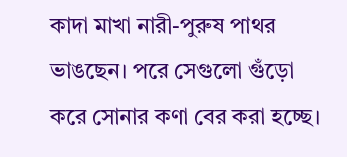কাদা মাখা নারী-পুরুষ পাথর ভাঙছেন। পরে সেগুলো গুঁড়ো করে সোনার কণা বের করা হচ্ছে।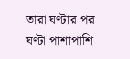তারা ঘণ্টার পর ঘণ্টা পাশাপাশি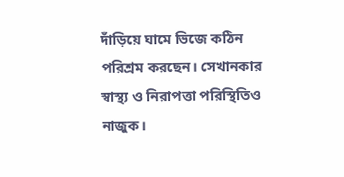দাঁড়িয়ে ঘামে ভিজে কঠিন পরিশ্রম করছেন। সেখানকার স্বাস্থ্য ও নিরাপত্তা পরিস্থিতিও নাজুক।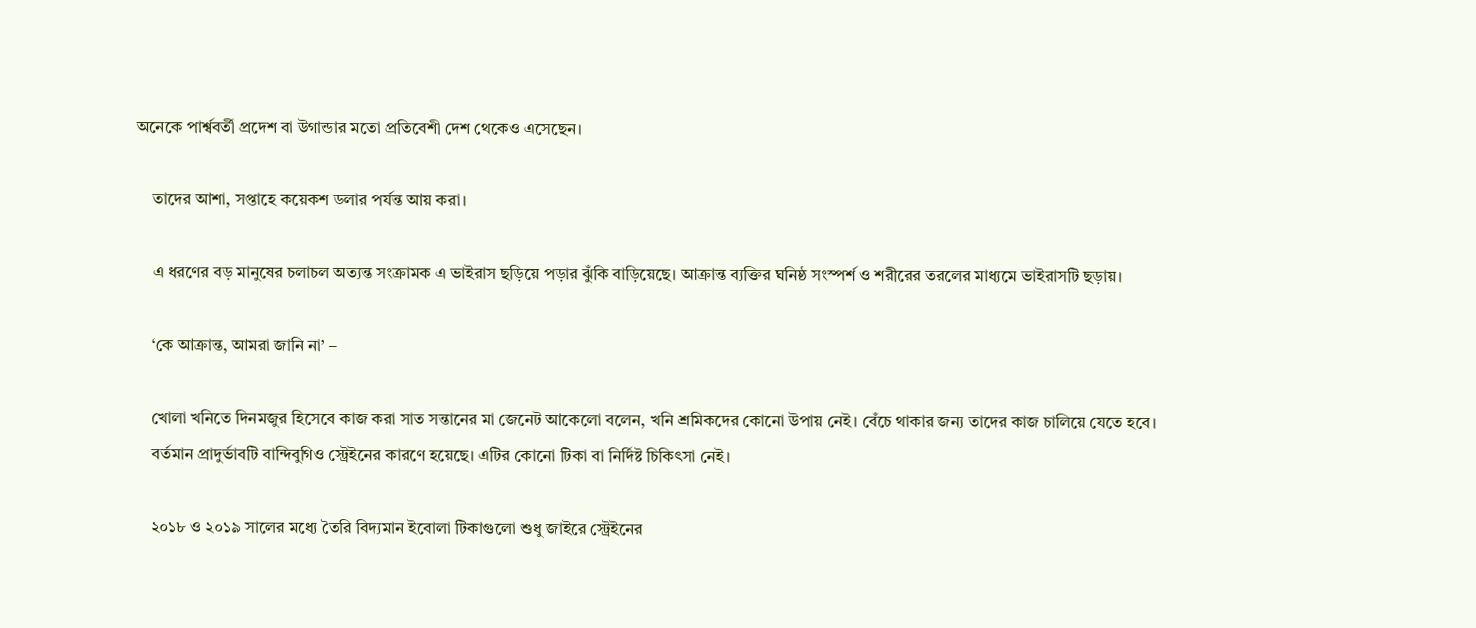অনেকে পার্শ্ববর্তী প্রদেশ বা উগান্ডার মতো প্রতিবেশী দেশ থেকেও এসেছেন।

    তাদের আশা, সপ্তাহে কয়েকশ ডলার পর্যন্ত আয় করা।

    এ ধরণের বড় মানুষের চলাচল অত্যন্ত সংক্রামক এ ভাইরাস ছড়িয়ে পড়ার ঝুঁকি বাড়িয়েছে। আক্রান্ত ব্যক্তির ঘনিষ্ঠ সংস্পর্শ ও শরীরের তরলের মাধ্যমে ভাইরাসটি ছড়ায়।

    ‘কে আক্রান্ত, আমরা জানি না’ –

    খোলা খনিতে দিনমজুর হিসেবে কাজ করা সাত সন্তানের মা জেনেট আকেলো বলেন, খনি শ্রমিকদের কোনো উপায় নেই। বেঁচে থাকার জন্য তাদের কাজ চালিয়ে যেতে হবে।
    বর্তমান প্রাদুর্ভাবটি বান্দিবুগিও স্ট্রেইনের কারণে হয়েছে। এটির কোনো টিকা বা নির্দিষ্ট চিকিৎসা নেই।

    ২০১৮ ও ২০১৯ সালের মধ্যে তৈরি বিদ্যমান ইবোলা টিকাগুলো শুধু জাইরে স্ট্রেইনের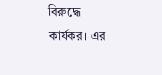বিরুদ্ধে কার্যকর। এর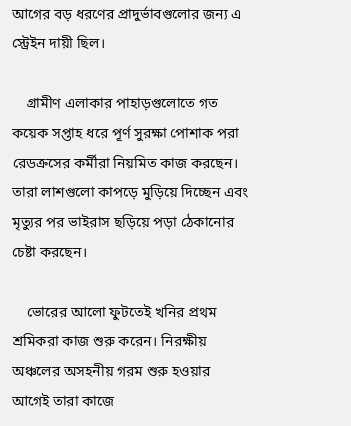আগের বড় ধরণের প্রাদুর্ভাবগুলোর জন্য এ স্ট্রেইন দায়ী ছিল।

    গ্রামীণ এলাকার পাহাড়গুলোতে গত কয়েক সপ্তাহ ধরে পূর্ণ সুরক্ষা পোশাক পরা রেডক্রসের কর্মীরা নিয়মিত কাজ করছেন। তারা লাশগুলো কাপড়ে মুড়িয়ে দিচ্ছেন এবং মৃত্যুর পর ভাইরাস ছড়িয়ে পড়া ঠেকানোর চেষ্টা করছেন।

    ভোরের আলো ফুটতেই খনির প্রথম শ্রমিকরা কাজ শুরু করেন। নিরক্ষীয় অঞ্চলের অসহনীয় গরম শুরু হওয়ার আগেই তারা কাজে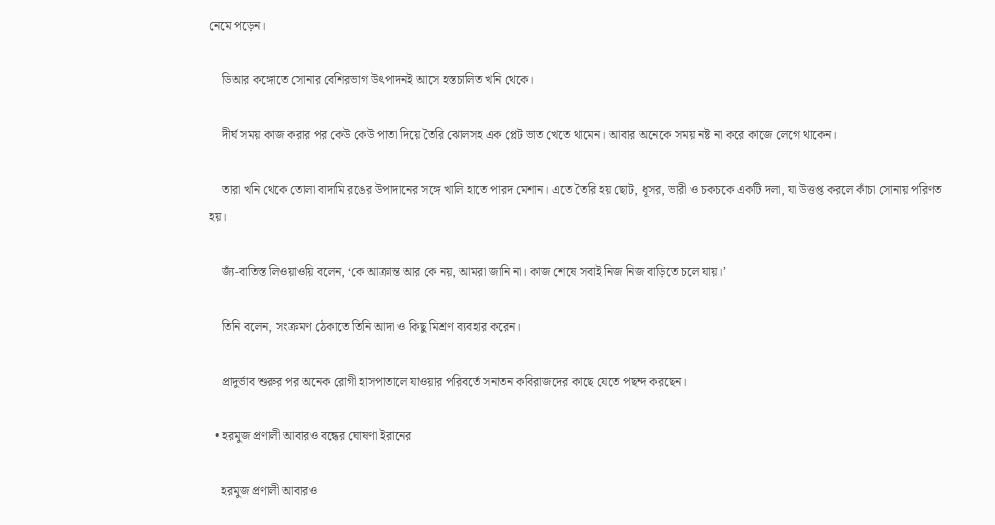নেমে পড়েন।

    ডিআর কঙ্গোতে সোনার বেশিরভাগ উৎপাদনই আসে হস্তচালিত খনি থেকে।

    দীর্ঘ সময় কাজ করার পর কেউ কেউ পাতা দিয়ে তৈরি ঝোলসহ এক প্লেট ভাত খেতে থামেন। আবার অনেকে সময় নষ্ট না করে কাজে লেগে থাকেন।

    তারা খনি থেকে তোলা বাদামি রঙের উপাদানের সঙ্গে খালি হাতে পারদ মেশান। এতে তৈরি হয় ছোট, ধূসর, ভারী ও চকচকে একটি দলা, যা উত্তপ্ত করলে কাঁচা সোনায় পরিণত হয়।

    জ্যঁ-বাতিস্ত লিওয়াওয়ি বলেন, ‘কে আক্রান্ত আর কে নয়, আমরা জানি না। কাজ শেষে সবাই নিজ নিজ বাড়িতে চলে যায়।’

    তিনি বলেন, সংক্রমণ ঠেকাতে তিনি আদা ও কিছু মিশ্রণ ব্যবহার করেন।

    প্রাদুর্ভাব শুরুর পর অনেক রোগী হাসপাতালে যাওয়ার পরিবর্তে সনাতন কবিরাজদের কাছে যেতে পছন্দ করছেন।

  • হরমুজ প্রণালী আবারও বন্ধের ঘোষণা ইরানের

    হরমুজ প্রণালী আবারও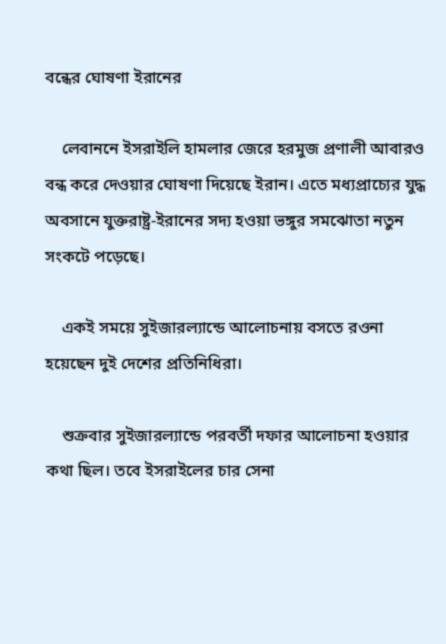বন্ধের ঘোষণা ইরানের

    লেবাননে ইসরাইলি হামলার জেরে হরমুজ প্রণালী আবারও বন্ধ করে দেওয়ার ঘোষণা দিয়েছে ইরান। এতে মধ্যপ্রাচ্যের যুদ্ধ অবসানে যুক্তরাষ্ট্র-ইরানের সদ্য হওয়া ভঙ্গুর সমঝোতা নতুন সংকটে পড়েছে।

    একই সময়ে সুইজারল্যান্ডে আলোচনায় বসতে রওনা হয়েছেন দুই দেশের প্রতিনিধিরা।

    শুক্রবার সুইজারল্যান্ডে পরবর্তী দফার আলোচনা হওয়ার কথা ছিল। তবে ইসরাইলের চার সেনা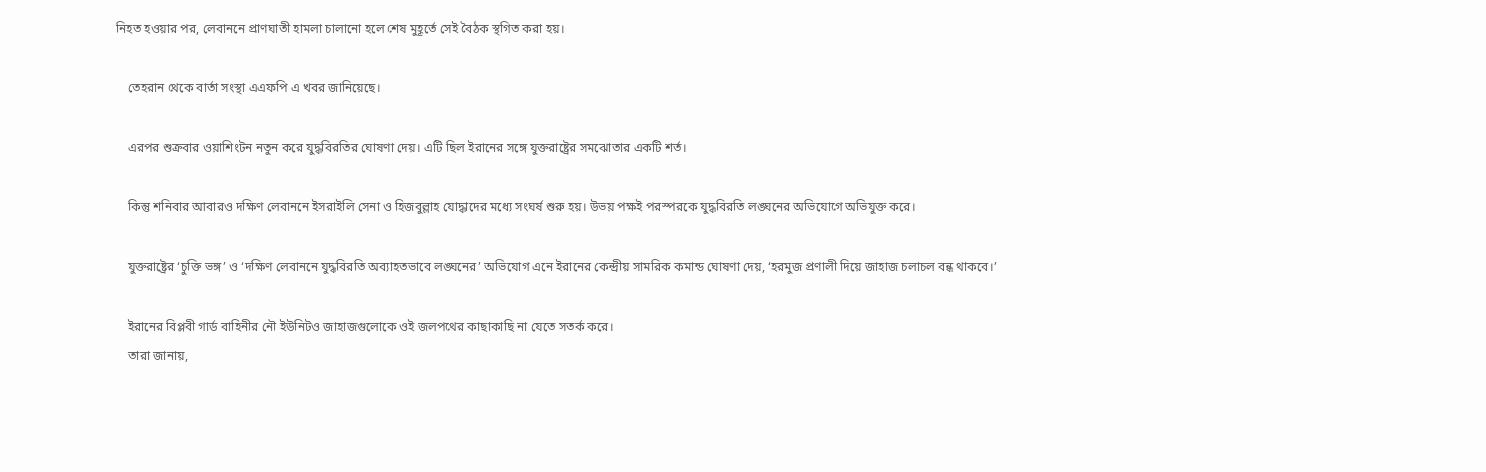নিহত হওয়ার পর, লেবাননে প্রাণঘাতী হামলা চালানো হলে শেষ মুহূর্তে সেই বৈঠক স্থগিত করা হয়।

    তেহরান থেকে বার্তা সংস্থা এএফপি এ খবর জানিয়েছে।

    এরপর শুক্রবার ওয়াশিংটন নতুন করে যুদ্ধবিরতির ঘোষণা দেয়। এটি ছিল ইরানের সঙ্গে যুক্তরাষ্ট্রের সমঝোতার একটি শর্ত।

    কিন্তু শনিবার আবারও দক্ষিণ লেবাননে ইসরাইলি সেনা ও হিজবুল্লাহ যোদ্ধাদের মধ্যে সংঘর্ষ শুরু হয়। উভয় পক্ষই পরস্পরকে যুদ্ধবিরতি লঙ্ঘনের অভিযোগে অভিযুক্ত করে।

    যুক্তরাষ্ট্রের ‘চুক্তি ভঙ্গ’ ও ‘দক্ষিণ লেবাননে যুদ্ধবিরতি অব্যাহতভাবে লঙ্ঘনের’ অভিযোগ এনে ইরানের কেন্দ্রীয় সামরিক কমান্ড ঘোষণা দেয়, ‘হরমুজ প্রণালী দিয়ে জাহাজ চলাচল বন্ধ থাকবে।’

    ইরানের বিপ্লবী গার্ড বাহিনীর নৌ ইউনিটও জাহাজগুলোকে ওই জলপথের কাছাকাছি না যেতে সতর্ক করে।
    তারা জানায়,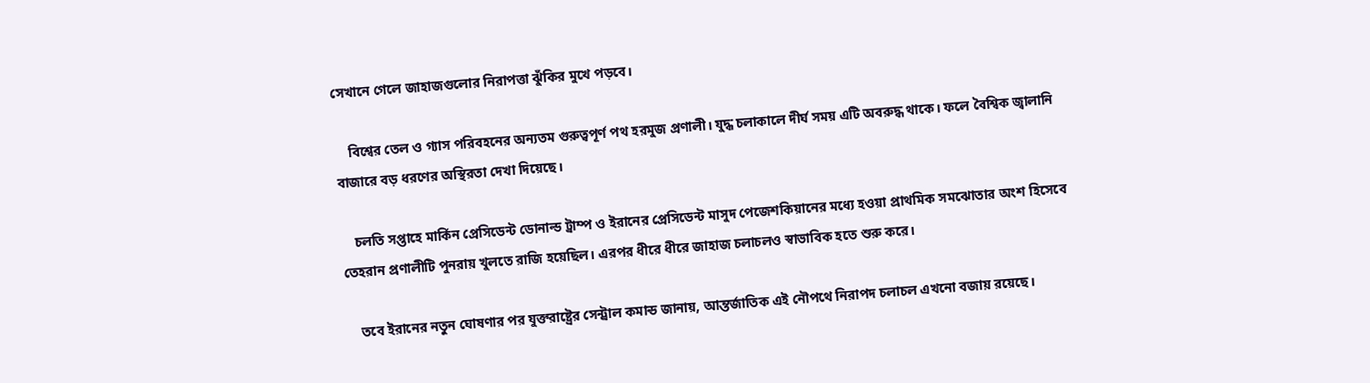সেখানে গেলে জাহাজগুলোর নিরাপত্তা ঝুঁকির মুখে পড়বে।

    বিশ্বের তেল ও গ্যাস পরিবহনের অন্যতম গুরুত্বপূর্ণ পথ হরমুজ প্রণালী। যুদ্ধ চলাকালে দীর্ঘ সময় এটি অবরুদ্ধ থাকে। ফলে বৈশ্বিক জ্বালানি বাজারে বড় ধরণের অস্থিরতা দেখা দিয়েছে।

    চলতি সপ্তাহে মার্কিন প্রেসিডেন্ট ডোনাল্ড ট্রাম্প ও ইরানের প্রেসিডেন্ট মাসুদ পেজেশকিয়ানের মধ্যে হওয়া প্রাথমিক সমঝোতার অংশ হিসেবে তেহরান প্রণালীটি পুনরায় খুলতে রাজি হয়েছিল। এরপর ধীরে ধীরে জাহাজ চলাচলও স্বাভাবিক হতে শুরু করে।

    তবে ইরানের নতুন ঘোষণার পর যুক্তরাষ্ট্রের সেন্ট্রাল কমান্ড জানায়, আন্তর্জাতিক এই নৌপথে নিরাপদ চলাচল এখনো বজায় রয়েছে।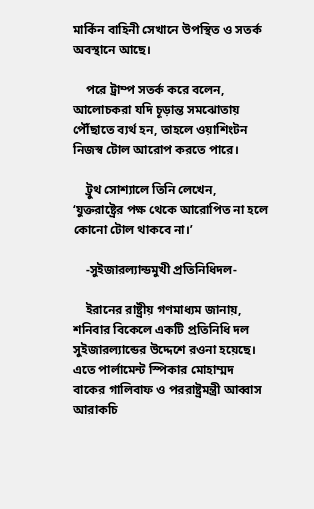মার্কিন বাহিনী সেখানে উপস্থিত ও সতর্ক অবস্থানে আছে।

    পরে ট্রাম্প সতর্ক করে বলেন, আলোচকরা যদি চূড়ান্ত সমঝোতায় পৌঁছাতে ব্যর্থ হন, তাহলে ওয়াশিংটন নিজস্ব টোল আরোপ করতে পারে।

    ট্রুথ সোশ্যালে তিনি লেখেন, ‘যুক্তরাষ্ট্রের পক্ষ থেকে আরোপিত না হলে কোনো টোল থাকবে না।’

    -সুইজারল্যান্ডমুখী প্রতিনিধিদল-

    ইরানের রাষ্ট্রীয় গণমাধ্যম জানায়, শনিবার বিকেলে একটি প্রতিনিধি দল সুইজারল্যান্ডের উদ্দেশে রওনা হয়েছে। এতে পার্লামেন্ট স্পিকার মোহাম্মদ বাকের গালিবাফ ও পররাষ্ট্রমন্ত্রী আব্বাস আরাকচি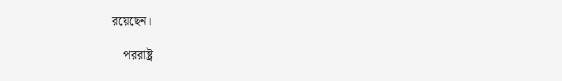রয়েছেন।

    পররাষ্ট্র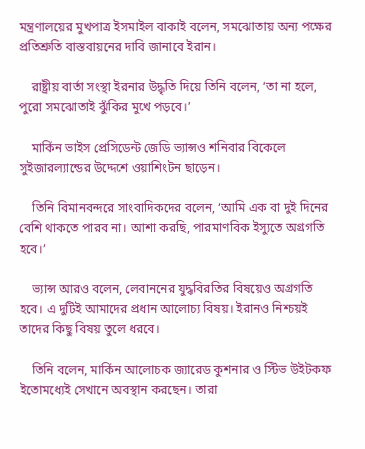মন্ত্রণালয়ের মুখপাত্র ইসমাইল বাকাই বলেন, সমঝোতায় অন্য পক্ষের প্রতিশ্রুতি বাস্তবায়নের দাবি জানাবে ইরান।

    রাষ্ট্রীয় বার্তা সংস্থা ইরনার উদ্ধৃতি দিয়ে তিনি বলেন, ‘তা না হলে, পুরো সমঝোতাই ঝুঁকির মুখে পড়বে।’

    মার্কিন ভাইস প্রেসিডেন্ট জেডি ভ্যান্সও শনিবার বিকেলে সুইজারল্যান্ডের উদ্দেশে ওয়াশিংটন ছাড়েন।

    তিনি বিমানবন্দরে সাংবাদিকদের বলেন, ‘আমি এক বা দুই দিনের বেশি থাকতে পারব না। আশা করছি, পারমাণবিক ইস্যুতে অগ্রগতি হবে।’

    ভ্যান্স আরও বলেন, লেবাননের যুদ্ধবিরতির বিষয়েও অগ্রগতি হবে। এ দুটিই আমাদের প্রধান আলোচ্য বিষয়। ইরানও নিশ্চয়ই তাদের কিছু বিষয় তুলে ধরবে।

    তিনি বলেন, মার্কিন আলোচক জ্যারেড কুশনার ও স্টিভ উইটকফ ইতোমধ্যেই সেখানে অবস্থান করছেন। তারা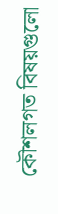কৌশলগত বিষয়গুলো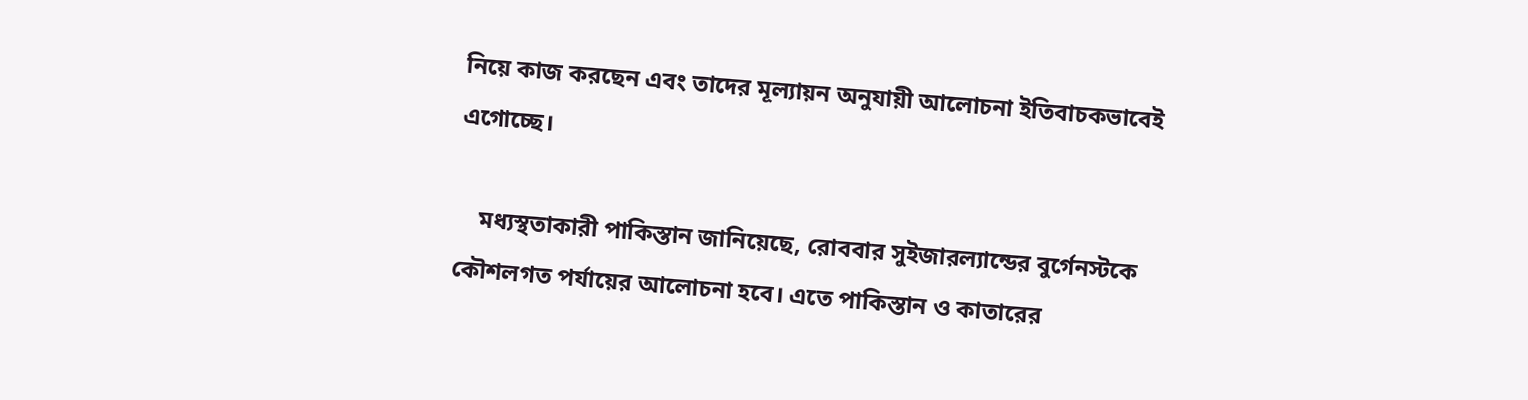নিয়ে কাজ করছেন এবং তাদের মূল্যায়ন অনুযায়ী আলোচনা ইতিবাচকভাবেই এগোচ্ছে।

    মধ্যস্থতাকারী পাকিস্তান জানিয়েছে, রোববার সুইজারল্যান্ডের বুর্গেনস্টকে কৌশলগত পর্যায়ের আলোচনা হবে। এতে পাকিস্তান ও কাতারের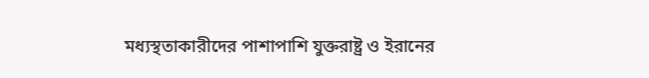মধ্যস্থতাকারীদের পাশাপাশি যুক্তরাষ্ট্র ও ইরানের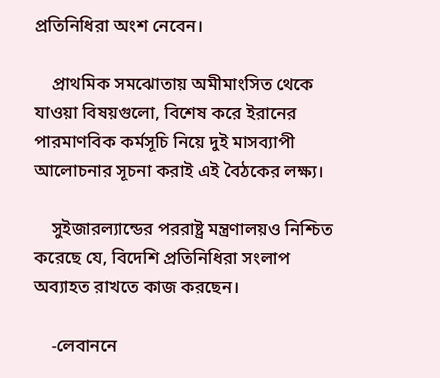প্রতিনিধিরা অংশ নেবেন।

    প্রাথমিক সমঝোতায় অমীমাংসিত থেকে যাওয়া বিষয়গুলো, বিশেষ করে ইরানের পারমাণবিক কর্মসূচি নিয়ে দুই মাসব্যাপী আলোচনার সূচনা করাই এই বৈঠকের লক্ষ্য।

    সুইজারল্যান্ডের পররাষ্ট্র মন্ত্রণালয়ও নিশ্চিত করেছে যে, বিদেশি প্রতিনিধিরা সংলাপ অব্যাহত রাখতে কাজ করছেন।

    -লেবাননে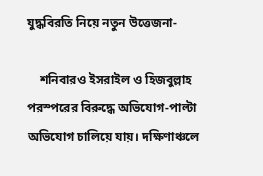যুদ্ধবিরতি নিয়ে নতুন উত্তেজনা-

    শনিবারও ইসরাইল ও হিজবুল্লাহ পরস্পরের বিরুদ্ধে অভিযোগ-পাল্টা অভিযোগ চালিয়ে যায়। দক্ষিণাঞ্চলে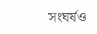সংঘর্ষও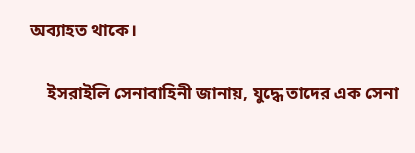অব্যাহত থাকে।

    ইসরাইলি সেনাবাহিনী জানায়, যুদ্ধে তাদের এক সেনা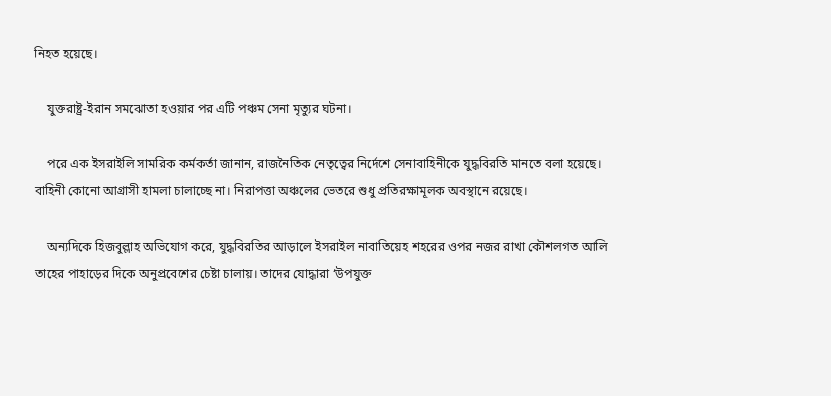নিহত হয়েছে।

    যুক্তরাষ্ট্র-ইরান সমঝোতা হওয়ার পর এটি পঞ্চম সেনা মৃত্যুর ঘটনা।

    পরে এক ইসরাইলি সামরিক কর্মকর্তা জানান, রাজনৈতিক নেতৃত্বের নির্দেশে সেনাবাহিনীকে যুদ্ধবিরতি মানতে বলা হয়েছে। বাহিনী কোনো আগ্রাসী হামলা চালাচ্ছে না। নিরাপত্তা অঞ্চলের ভেতরে শুধু প্রতিরক্ষামূলক অবস্থানে রয়েছে।

    অন্যদিকে হিজবুল্লাহ অভিযোগ করে, যুদ্ধবিরতির আড়ালে ইসরাইল নাবাতিয়েহ শহরের ওপর নজর রাখা কৌশলগত আলি তাহের পাহাড়ের দিকে অনুপ্রবেশের চেষ্টা চালায়। তাদের যোদ্ধারা ‘উপযুক্ত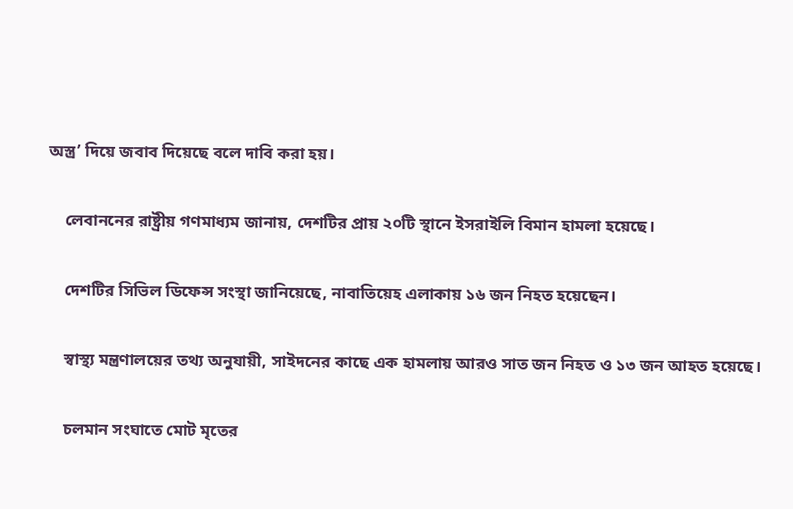অস্ত্র’ দিয়ে জবাব দিয়েছে বলে দাবি করা হয়।

    লেবাননের রাষ্ট্রীয় গণমাধ্যম জানায়, দেশটির প্রায় ২০টি স্থানে ইসরাইলি বিমান হামলা হয়েছে।

    দেশটির সিভিল ডিফেন্স সংস্থা জানিয়েছে, নাবাতিয়েহ এলাকায় ১৬ জন নিহত হয়েছেন।

    স্বাস্থ্য মন্ত্রণালয়ের তথ্য অনুযায়ী, সাইদনের কাছে এক হামলায় আরও সাত জন নিহত ও ১৩ জন আহত হয়েছে।

    চলমান সংঘাতে মোট মৃতের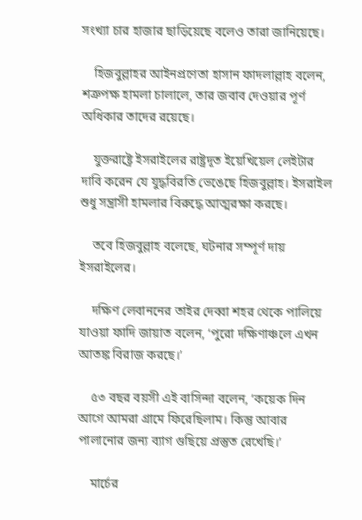সংখ্যা চার হাজার ছাড়িয়েছে বলেও তারা জানিয়েছে।

    হিজবুল্লাহর আইনপ্রণেতা হাসান ফাদলাল্লাহ বলেন, শত্রুপক্ষ হামলা চালালে, তার জবাব দেওয়ার পূর্ণ অধিকার তাদের রয়েছে।

    যুক্তরাষ্ট্রে ইসরাইলের রাষ্ট্রদূত ইয়েখিয়েল লেইটার দাবি করেন যে যুদ্ধবিরতি ভেঙেছে হিজবুল্লাহ। ইসরাইল শুধু সন্ত্রাসী হামলার বিরুদ্ধে আত্মরক্ষা করছে।

    তবে হিজবুল্লাহ বলেছে, ঘটনার সম্পূর্ণ দায় ইসরাইলের।

    দক্ষিণ লেবাননের তাইর দেব্বা শহর থেকে পালিয়ে যাওয়া ফাদি জায়াত বলেন, ‘পুরো দক্ষিণাঞ্চলে এখন আতঙ্ক বিরাজ করছে।’

    ৫৩ বছর বয়সী এই বাসিন্দা বলেন, ‘কয়েক দিন আগে আমরা গ্রামে ফিরেছিলাম। কিন্তু আবার পালানোর জন্য ব্যাগ গুছিয়ে প্রস্তুত রেখেছি।’

    মার্চের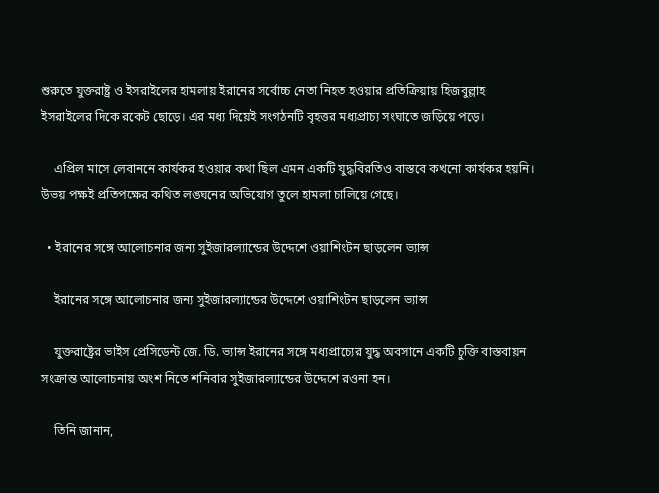শুরুতে যুক্তরাষ্ট্র ও ইসরাইলের হামলায় ইরানের সর্বোচ্চ নেতা নিহত হওয়ার প্রতিক্রিয়ায় হিজবুল্লাহ ইসরাইলের দিকে রকেট ছোড়ে। এর মধ্য দিয়েই সংগঠনটি বৃহত্তর মধ্যপ্রাচ্য সংঘাতে জড়িয়ে পড়ে।

    এপ্রিল মাসে লেবাননে কার্যকর হওয়ার কথা ছিল এমন একটি যুদ্ধবিরতিও বাস্তবে কখনো কার্যকর হয়নি। উভয় পক্ষই প্রতিপক্ষের কথিত লঙ্ঘনের অভিযোগ তুলে হামলা চালিয়ে গেছে।

  • ইরানের সঙ্গে আলোচনার জন্য সুইজারল্যান্ডের উদ্দেশে ওয়াশিংটন ছাড়লেন ভ্যান্স

    ইরানের সঙ্গে আলোচনার জন্য সুইজারল্যান্ডের উদ্দেশে ওয়াশিংটন ছাড়লেন ভ্যান্স

    যুক্তরাষ্ট্রের ভাইস প্রেসিডেন্ট জে. ডি. ভ্যান্স ইরানের সঙ্গে মধ্যপ্রাচ্যের যুদ্ধ অবসানে একটি চুক্তি বাস্তবায়ন সংক্রান্ত আলোচনায় অংশ নিতে শনিবার সুইজারল্যান্ডের উদ্দেশে রওনা হন।

    তিনি জানান,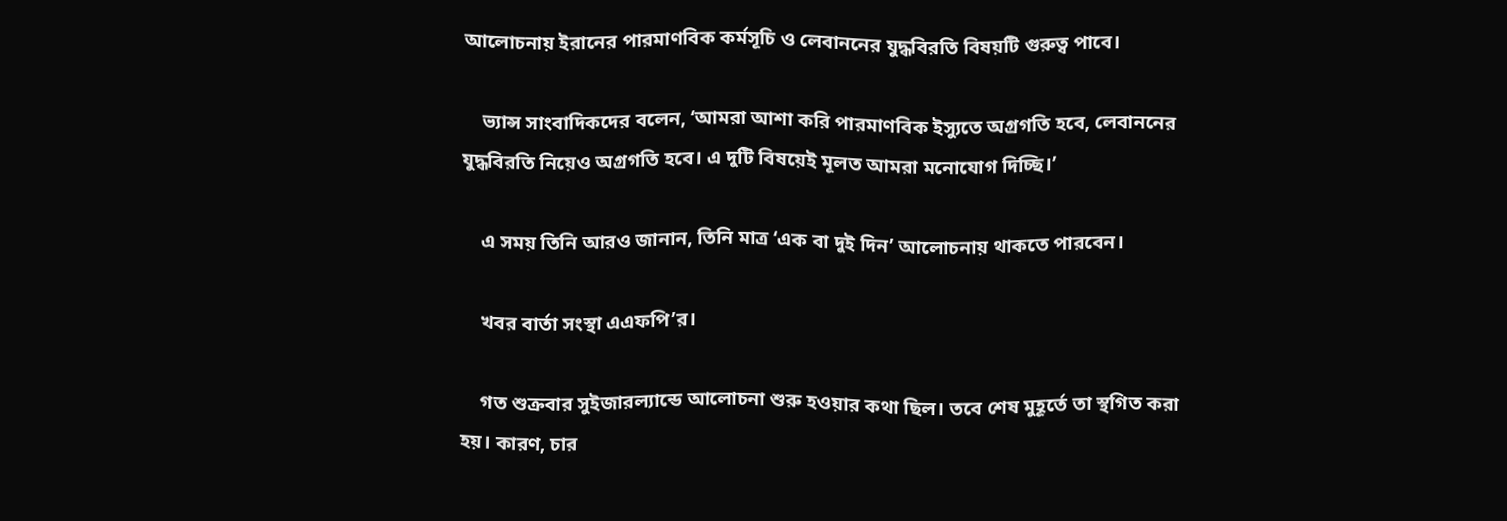আলোচনায় ইরানের পারমাণবিক কর্মসূচি ও লেবাননের যুদ্ধবিরতি বিষয়টি গুরুত্ব পাবে।

    ভ্যান্স সাংবাদিকদের বলেন, ‘আমরা আশা করি পারমাণবিক ইস্যুতে অগ্রগতি হবে, লেবাননের যুদ্ধবিরতি নিয়েও অগ্রগতি হবে। এ দুটি বিষয়েই মূলত আমরা মনোযোগ দিচ্ছি।’

    এ সময় তিনি আরও জানান, তিনি মাত্র ‘এক বা দুই দিন’ আলোচনায় থাকতে পারবেন।

    খবর বার্তা সংস্থা এএফপি’র।

    গত শুক্রবার সুইজারল্যান্ডে আলোচনা শুরু হওয়ার কথা ছিল। তবে শেষ মুহূর্তে তা স্থগিত করা হয়। কারণ, চার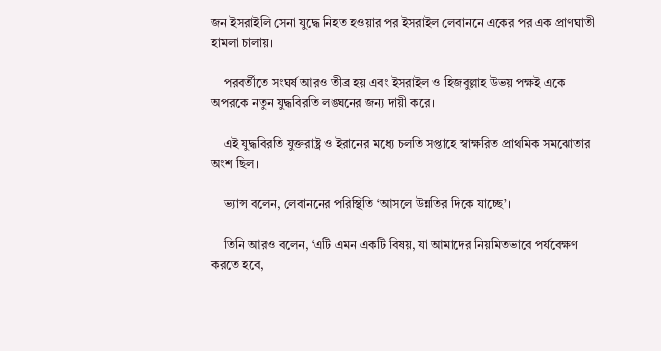জন ইসরাইলি সেনা যুদ্ধে নিহত হওয়ার পর ইসরাইল লেবাননে একের পর এক প্রাণঘাতী হামলা চালায়।

    পরবর্তীতে সংঘর্ষ আরও তীব্র হয় এবং ইসরাইল ও হিজবুল্লাহ উভয় পক্ষই একে অপরকে নতুন যুদ্ধবিরতি লঙ্ঘনের জন্য দায়ী করে।

    এই যুদ্ধবিরতি যুক্তরাষ্ট্র ও ইরানের মধ্যে চলতি সপ্তাহে স্বাক্ষরিত প্রাথমিক সমঝোতার অংশ ছিল।

    ভ্যান্স বলেন, লেবাননের পরিস্থিতি ‘আসলে উন্নতির দিকে যাচ্ছে’।

    তিনি আরও বলেন, ‘এটি এমন একটি বিষয়, যা আমাদের নিয়মিতভাবে পর্যবেক্ষণ করতে হবে,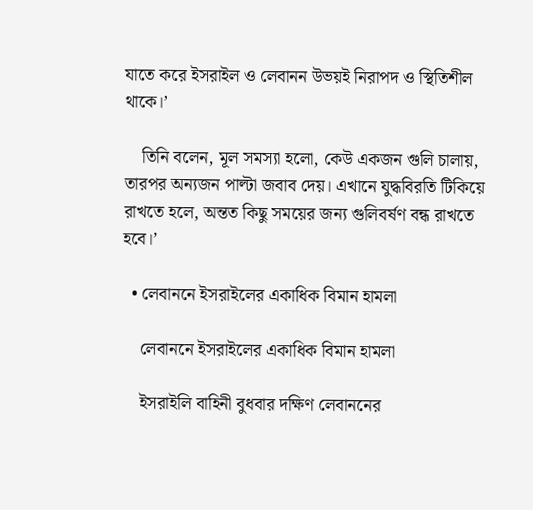যাতে করে ইসরাইল ও লেবানন উভয়ই নিরাপদ ও স্থিতিশীল থাকে।’

    তিনি বলেন, মূল সমস্যা হলো, কেউ একজন গুলি চালায়, তারপর অন্যজন পাল্টা জবাব দেয়। এখানে যুদ্ধবিরতি টিকিয়ে রাখতে হলে, অন্তত কিছু সময়ের জন্য গুলিবর্ষণ বন্ধ রাখতে হবে।’

  • লেবাননে ইসরাইলের একাধিক বিমান হামলা

    লেবাননে ইসরাইলের একাধিক বিমান হামলা

    ইসরাইলি বাহিনী বুধবার দক্ষিণ লেবাননের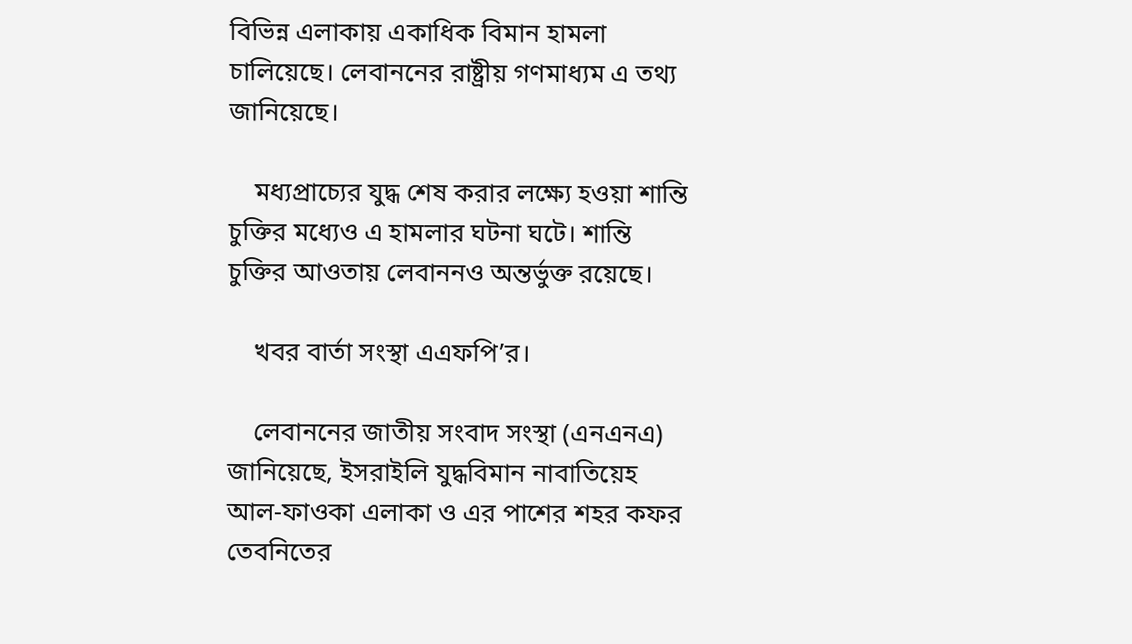বিভিন্ন এলাকায় একাধিক বিমান হামলা চালিয়েছে। লেবাননের রাষ্ট্রীয় গণমাধ্যম এ তথ্য  জানিয়েছে।

    মধ্যপ্রাচ্যের যুদ্ধ শেষ করার লক্ষ্যে হওয়া শান্তি চুক্তির মধ্যেও এ হামলার ঘটনা ঘটে। শান্তি চুক্তির আওতায় লেবাননও অন্তর্ভুক্ত রয়েছে।

    খবর বার্তা সংস্থা এএফপি’র।

    লেবাননের জাতীয় সংবাদ সংস্থা (এনএনএ) জানিয়েছে, ইসরাইলি যুদ্ধবিমান নাবাতিয়েহ আল-ফাওকা এলাকা ও এর পাশের শহর কফর তেবনিতের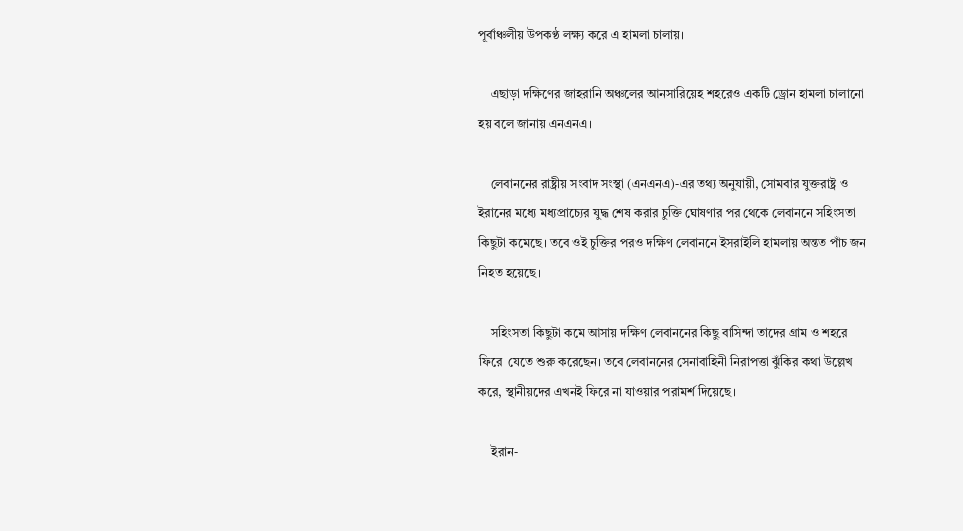পূর্বাঞ্চলীয় উপকণ্ঠ লক্ষ্য করে এ হামলা চালায়।

    এছাড়া দক্ষিণের জাহরানি অঞ্চলের আনসারিয়েহ শহরেও একটি ড্রোন হামলা চালানো হয় বলে জানায় এনএনএ।

    লেবাননের রাষ্ট্রীয় সংবাদ সংস্থা (এনএনএ)-এর তথ্য অনুযায়ী, সোমবার যুক্তরাষ্ট্র ও ইরানের মধ্যে মধ্যপ্রাচ্যের যুদ্ধ শেষ করার চুক্তি ঘোষণার পর থেকে লেবাননে সহিংসতা কিছুটা কমেছে। তবে ওই চুক্তির পরও দক্ষিণ লেবাননে ইসরাইলি হামলায় অন্তত পাঁচ জন নিহত হয়েছে।

    সহিংসতা কিছুটা কমে আসায় দক্ষিণ লেবাননের কিছু বাসিন্দা তাদের গ্রাম ও শহরে ফিরে  যেতে শুরু করেছেন। তবে লেবাননের সেনাবাহিনী নিরাপত্তা ঝুঁকির কথা উল্লেখ করে, স্থানীয়দের এখনই ফিরে না যাওয়ার পরামর্শ দিয়েছে।

    ইরান-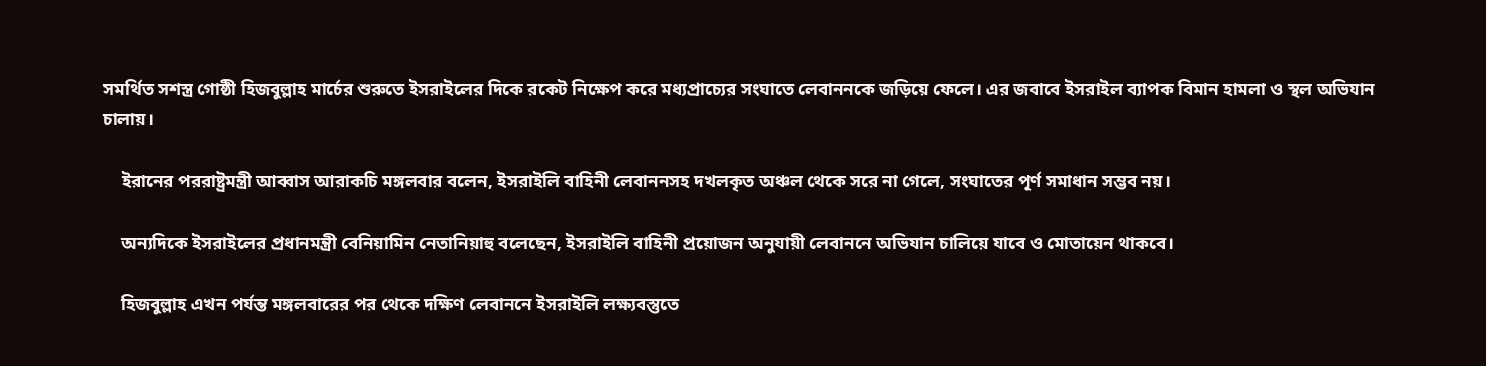সমর্থিত সশস্ত্র গোষ্ঠী হিজবুল্লাহ মার্চের শুরুতে ইসরাইলের দিকে রকেট নিক্ষেপ করে মধ্যপ্রাচ্যের সংঘাতে লেবাননকে জড়িয়ে ফেলে। এর জবাবে ইসরাইল ব্যাপক বিমান হামলা ও স্থল অভিযান চালায়।

    ইরানের পররাষ্ট্রমন্ত্রী আব্বাস আরাকচি মঙ্গলবার বলেন, ইসরাইলি বাহিনী লেবাননসহ দখলকৃত অঞ্চল থেকে সরে না গেলে, সংঘাতের পূর্ণ সমাধান সম্ভব নয়।

    অন্যদিকে ইসরাইলের প্রধানমন্ত্রী বেনিয়ামিন নেতানিয়াহু বলেছেন, ইসরাইলি বাহিনী প্রয়োজন অনুযায়ী লেবাননে অভিযান চালিয়ে যাবে ও মোতায়েন থাকবে।

    হিজবুল্লাহ এখন পর্যন্ত মঙ্গলবারের পর থেকে দক্ষিণ লেবাননে ইসরাইলি লক্ষ্যবস্তুতে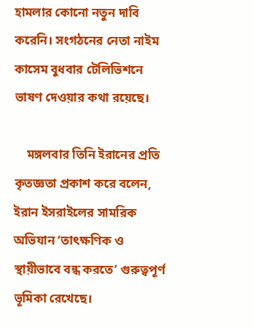হামলার কোনো নতুন দাবি করেনি। সংগঠনের নেতা নাইম কাসেম বুধবার টেলিভিশনে ভাষণ দেওয়ার কথা রয়েছে।

    মঙ্গলবার তিনি ইরানের প্রতি কৃতজ্ঞতা প্রকাশ করে বলেন, ইরান ইসরাইলের সামরিক অভিযান ‘তাৎক্ষণিক ও স্থায়ীভাবে বন্ধ করতে’ গুরুত্বপূর্ণ ভূমিকা রেখেছে।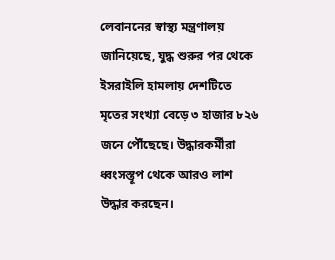লেবাননের স্বাস্থ্য মন্ত্রণালয় জানিয়েছে, যুদ্ধ শুরুর পর থেকে ইসরাইলি হামলায় দেশটিতে মৃতের সংখ্যা বেড়ে ৩ হাজার ৮২৬ জনে পৌঁছেছে। উদ্ধারকর্মীরা ধ্বংসস্তূপ থেকে আরও লাশ উদ্ধার করছেন।